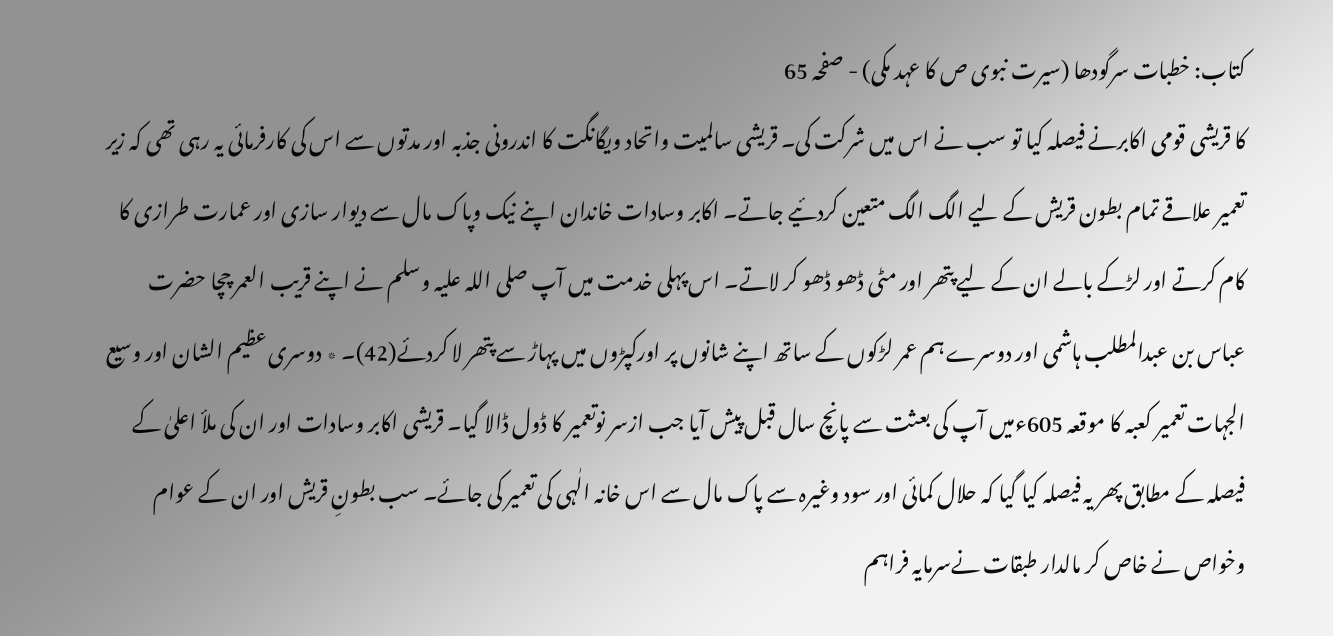کتاب: خطبات سرگودھا (سیرت نبوی ص کا عہد مکی) - صفحہ 65
کا قریشی قومی اکابرنے فیصلہ کیا تو سب نے اس میں شرکت کی۔ قریشی سالمیت واتحاد ویگانگت کا اندرونی جذبہ اور مدتوں سے اس کی کارفرمائی یہ رہی تھی کہ زیر تعمیر علاقے تمام بطون قریش کے لیے الگ الگ متعین کردئیے جاتے۔ اکابر وسادات خاندان اپنے نیک وپاک مال سے دیوار سازی اور عمارت طرازی کا کام کرتے اور لڑکے بالے ان کے لیے پتھر اور مٹی ڈھو ڈھو کر لاتے۔ اس پہلی خدمت میں آپ صلی اللہ علیہ وسلم نے اپنے قریب العمر چچا حضرت عباس بن عبدالمطلب ہاشمی اور دوسرے ہم عمر لڑکوں کے ساتھ اپنے شانوں پر اورکپڑوں میں پہاڑ سے پتھر لا کردئے(42)۔ ٭ دوسری عظیم الشان اور وسیع الجہات تعمیر کعبہ کا موقعہ 605ءمیں آپ کی بعثت سے پانچ سال قبل پیش آیا جب ازسر نوتعمیر کا ڈول ڈالا گیا۔ قریشی اکابر وسادات اور ان کی ملأ اعلیٰ کے فیصلہ کے مطابق پھر یہ فیصلہ کیا گیا کہ حلال کمائی اور سود وغیرہ سے پاک مال سے اس خانہ الٰہی کی تعمیر کی جائے۔ سب بطونِ قریش اور ان کے عوام وخواص نے خاص کر مالدار طبقات نےسرمایہ فراہم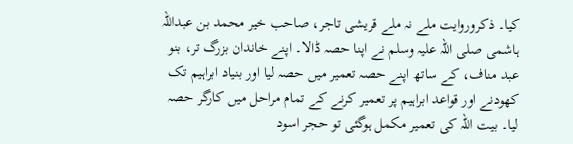کیا۔ ذکروروایت ملے نہ ملے قریشی تاجر، صاحب خیر محمد بن عبداللہ ہاشمی صلی اللہ علیہ وسلم نے اپنا حصہ ڈالا۔ اپنے خاندان بزرگ تر، بنو عبد مناف، کے ساتھ اپنے حصہ تعمیر میں حصہ لیا اور بنیاد ابراہیم تک کھودنے اور قواعد ابراہیم پر تعمیر کرنے کے تمام مراحل میں کارگر حصہ لیا۔ بیت اللہ کی تعمیر مکمل ہوگئی تو حجر اسود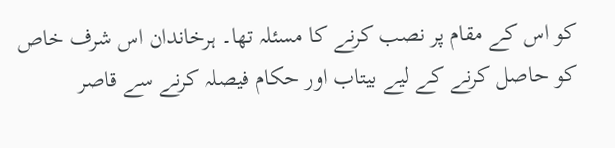کو اس کے مقام پر نصب کرنے کا مسئلہ تھا۔ ہرخاندان اس شرف خاص کو حاصل کرنے کے لیے بیتاب اور حکام فیصلہ کرنے سے قاصر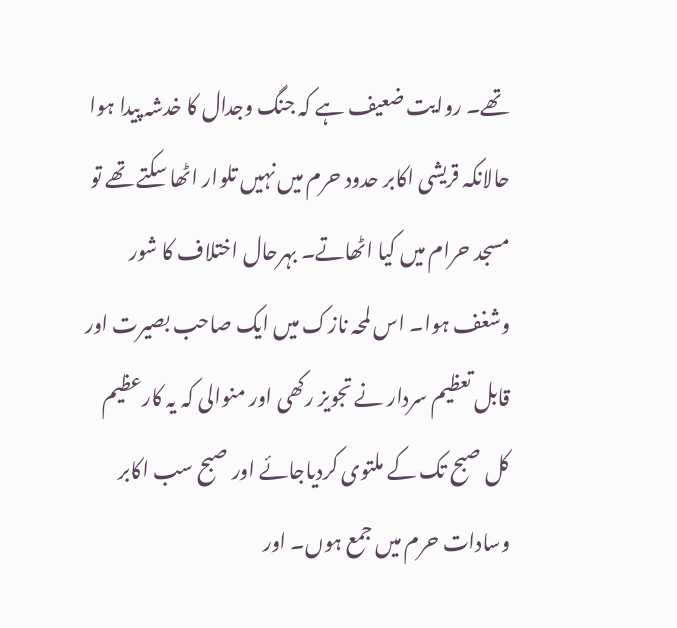تھے۔ روایت ضعیف ہے کہ جنگ وجدال کا خدشہ پیدا ہوا حالانکہ قریشی اکابر حدود حرم میں نہیں تلوار اٹھا سکتے تھے تو مسجد حرام میں کیا اٹھاتے۔ بہرحال اختلاف کا شور وشغف ہوا۔ اس لمحہ نازک میں ایک صاحب بصیرت اور قابل تعظیم سردار نے تجویز رکھی اور منوالی کہ یہ کارعظیم کل صبح تک کے ملتوی کردیاجائے اور صبح سب اکابر وسادات حرم میں جمع ہوں۔ اور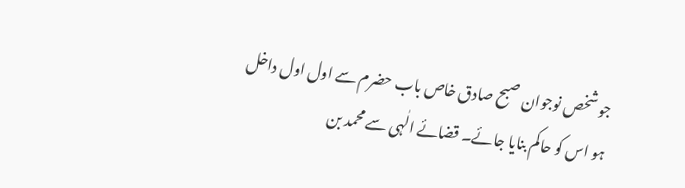جو شخص نوجوان صبح صادق خاص باب حضرم سے اول اول داخل ہو اس کو حاکم بنایا جائے۔ قضائے الٰہی سے محمد بن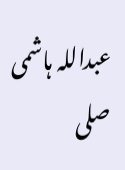عبداللہ ہاشمی صلی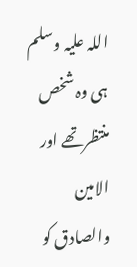اللہ علیہ وسلم ہی وہ شخص منتظرتھے اور الامین والصادق کو